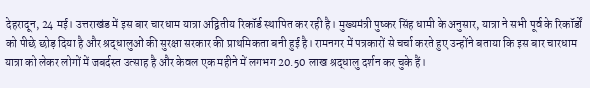देहरादून, 24 मई। उत्तराखंड में इस बार चारधाम यात्रा अद्वितीय रिकॉर्ड स्थापित कर रही है। मुख्यमंत्री पुष्कर सिंह धामी के अनुसार, यात्रा ने सभी पूर्व के रिकॉर्डों को पीछे छोड़ दिया है और श्रद्धालुओं की सुरक्षा सरकार की प्राथमिकता बनी हुई है। रामनगर में पत्रकारों से चर्चा करते हुए उन्होंने बताया कि इस बार चारधाम यात्रा को लेकर लोगों में जबर्दस्त उत्साह है और केवल एक महीने में लगभग 20.50 लाख श्रद्धालु दर्शन कर चुके हैं।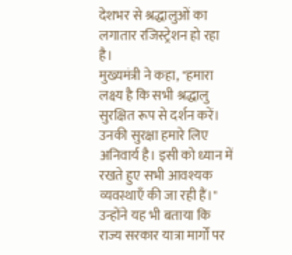देशभर से श्रद्धालुओं का लगातार रजिस्ट्रेशन हो रहा है।
मुख्यमंत्री ने कहा, "हमारा लक्ष्य है कि सभी श्रद्धालु सुरक्षित रूप से दर्शन करें। उनकी सुरक्षा हमारे लिए अनिवार्य है। इसी को ध्यान में रखते हुए सभी आवश्यक व्यवस्थाएँ की जा रही हैं।"
उन्होंने यह भी बताया कि राज्य सरकार यात्रा मार्गों पर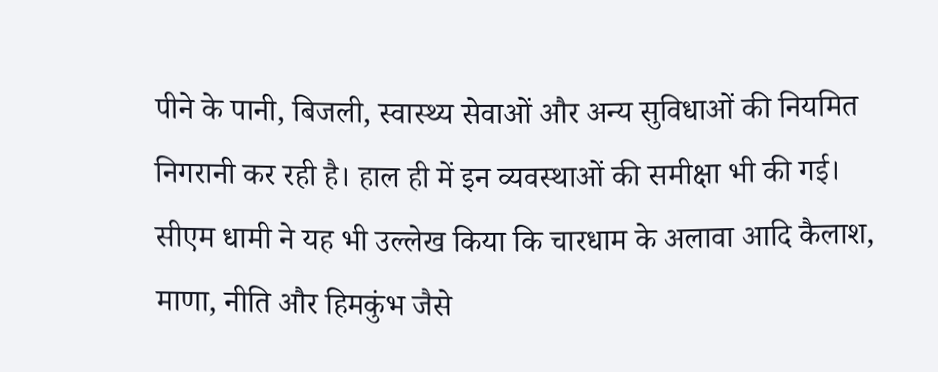पीने के पानी, बिजली, स्वास्थ्य सेवाओं और अन्य सुविधाओं की नियमित निगरानी कर रही है। हाल ही में इन व्यवस्थाओं की समीक्षा भी की गई।
सीएम धामी ने यह भी उल्लेख किया कि चारधाम के अलावा आदि कैलाश, माणा, नीति और हिमकुंभ जैसे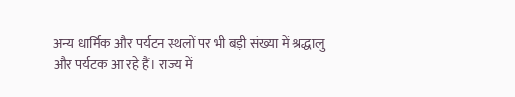अन्य धार्मिक और पर्यटन स्थलों पर भी बड़ी संख्या में श्रद्धालु और पर्यटक आ रहे हैं। राज्य में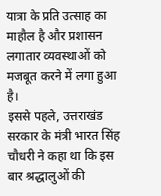यात्रा के प्रति उत्साह का माहौल है और प्रशासन लगातार व्यवस्थाओं को मजबूत करने में लगा हुआ है।
इससे पहले, उत्तराखंड सरकार के मंत्री भारत सिंह चौधरी ने कहा था कि इस बार श्रद्धालुओं की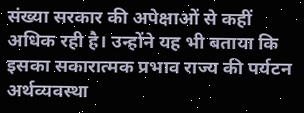संख्या सरकार की अपेक्षाओं से कहीं अधिक रही है। उन्होंने यह भी बताया कि इसका सकारात्मक प्रभाव राज्य की पर्यटन अर्थव्यवस्था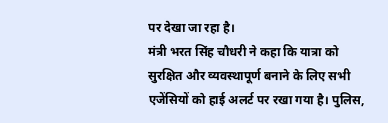पर देखा जा रहा है।
मंत्री भरत सिंह चौधरी ने कहा कि यात्रा को सुरक्षित और व्यवस्थापूर्ण बनाने के लिए सभी एजेंसियों को हाई अलर्ट पर रखा गया है। पुलिस,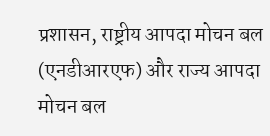प्रशासन, राष्ट्रीय आपदा मोचन बल (एनडीआरएफ) और राज्य आपदा मोचन बल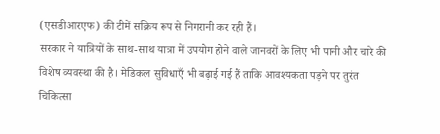(एसडीआरएफ) की टीमें सक्रिय रूप से निगरानी कर रही हैं।
सरकार ने यात्रियों के साथ-साथ यात्रा में उपयोग होने वाले जानवरों के लिए भी पानी और चारे की विशेष व्यवस्था की है। मेडिकल सुविधाएँ भी बढ़ाई गई हैं ताकि आवश्यकता पड़ने पर तुरंत चिकित्सा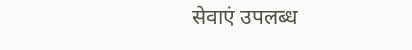सेवाएं उपलब्ध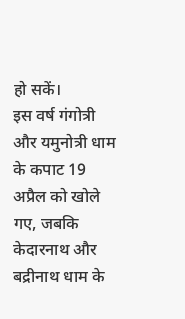हो सकें।
इस वर्ष गंगोत्री और यमुनोत्री धाम के कपाट 19 अप्रैल को खोले गए, जबकि केदारनाथ और बद्रीनाथ धाम के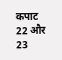कपाट 22 और 23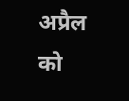अप्रैल को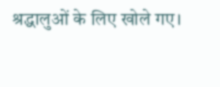श्रद्धालुओं के लिए खोले गए।